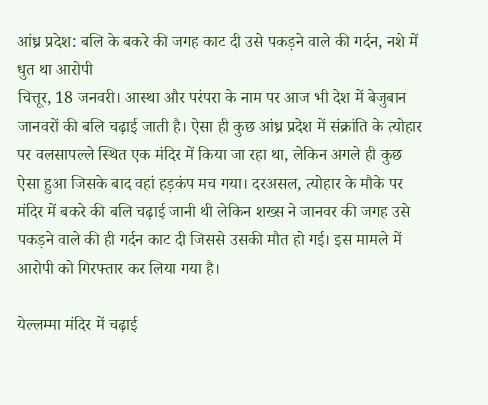आंध्र प्रदेश: बलि के बकरे की जगह काट दी उसे पकड़ने वाले की गर्दन, नशे में धुत था आरोपी
चित्तूर, 18 जनवरी। आस्था और परंपरा के नाम पर आज भी देश में बेजुबान जानवरों की बलि चढ़ाई जाती है। ऐसा ही कुछ आंध्र प्रदेश में संक्रांति के त्योहार पर वलसापल्ले स्थित एक मंदिर में किया जा रहा था, लेकिन अगले ही कुछ ऐसा हुआ जिसके बाद वहां हड़कंप मच गया। दरअसल, त्योहार के मौके पर मंदिर में बकरे की बलि चढ़ाई जानी थी लेकिन शख्स ने जानवर की जगह उसे पकड़ने वाले की ही गर्दन काट दी जिससे उसकी मौत हो गई। इस मामले में आरोपी को गिरफ्तार कर लिया गया है।

येल्लम्मा मंदिर में चढ़ाई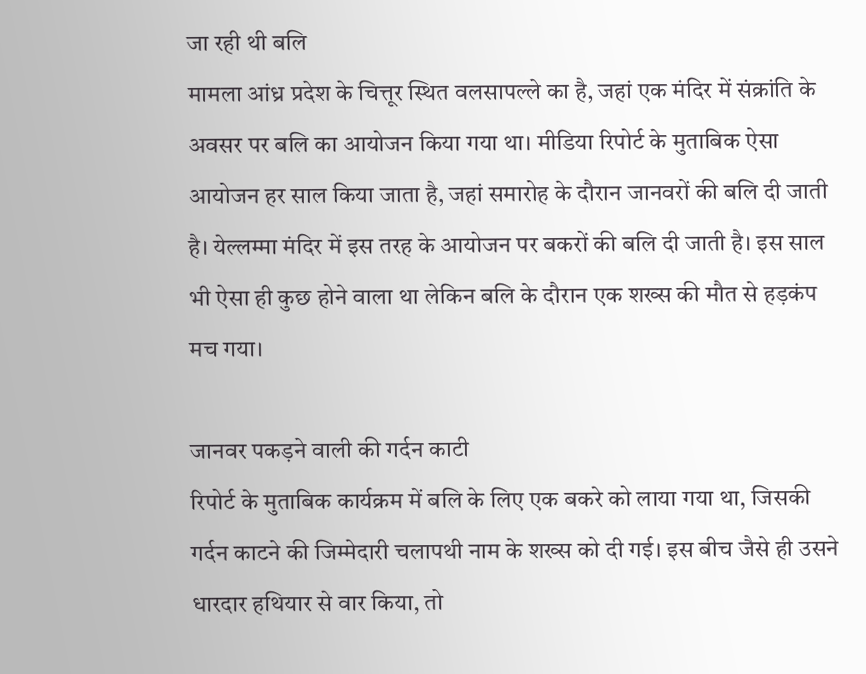जा रही थी बलि
मामला आंध्र प्रदेश के चित्तूर स्थित वलसापल्ले का है, जहां एक मंदिर में संक्रांति के अवसर पर बलि का आयोजन किया गया था। मीडिया रिपोर्ट के मुताबिक ऐसा आयोजन हर साल किया जाता है, जहां समारोह के दौरान जानवरों की बलि दी जाती है। येल्लम्मा मंदिर में इस तरह के आयोजन पर बकरों की बलि दी जाती है। इस साल भी ऐसा ही कुछ होने वाला था लेकिन बलि के दौरान एक शख्स की मौत से हड़कंप मच गया।

जानवर पकड़ने वाली की गर्दन काटी
रिपोर्ट के मुताबिक कार्यक्रम में बलि के लिए एक बकरे को लाया गया था, जिसकी गर्दन काटने की जिम्मेदारी चलापथी नाम के शख्स को दी गई। इस बीच जैसे ही उसने धारदार हथियार से वार किया, तो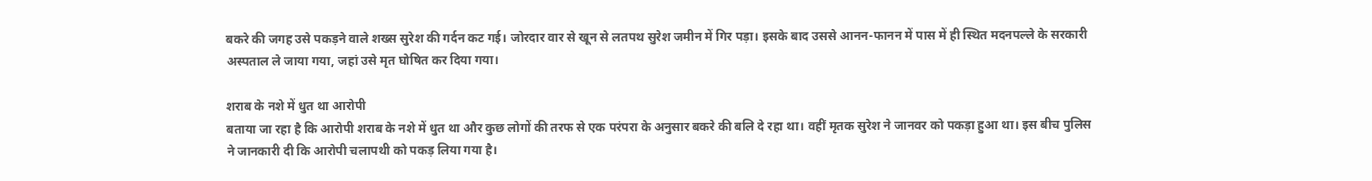बकरे की जगह उसे पकड़ने वाले शख्स सुरेश की गर्दन कट गई। जोरदार वार से खून से लतपथ सुरेश जमीन में गिर पड़ा। इसके बाद उससे आनन-फानन में पास में ही स्थित मदनपल्ले के सरकारी अस्पताल ले जाया गया, जहां उसे मृत घोषित कर दिया गया।

शराब के नशे में धुत था आरोपी
बताया जा रहा है कि आरोपी शराब के नशे में धुत था और कुछ लोगों की तरफ से एक परंपरा के अनुसार बकरे की बलि दे रहा था। वहीं मृतक सुरेश ने जानवर को पकड़ा हुआ था। इस बीच पुलिस ने जानकारी दी कि आरोपी चलापथी को पकड़ लिया गया है।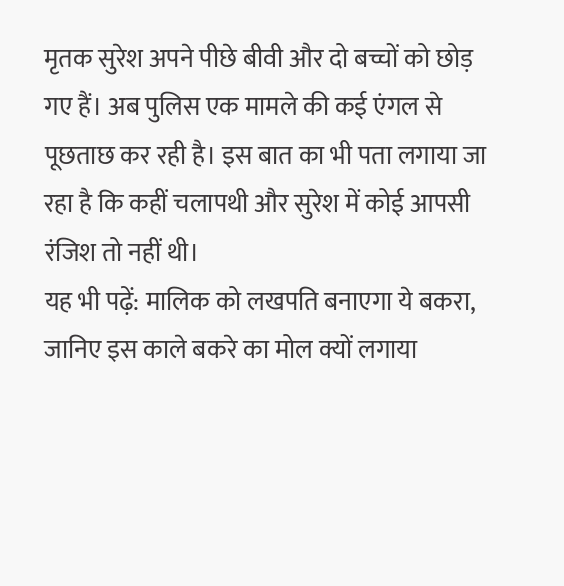मृतक सुरेश अपने पीछे बीवी और दो बच्चों को छोड़ गए हैं। अब पुलिस एक मामले की कई एंगल से पूछताछ कर रही है। इस बात का भी पता लगाया जा रहा है कि कहीं चलापथी और सुरेश में कोई आपसी रंजिश तो नहीं थी।
यह भी पढ़ें: मालिक को लखपति बनाएगा ये बकरा, जानिए इस काले बकरे का मोल क्यों लगाया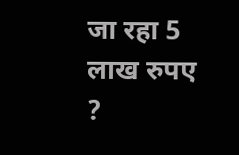जा रहा 5 लाख रुपए ?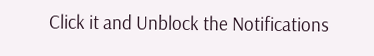Click it and Unblock the Notifications